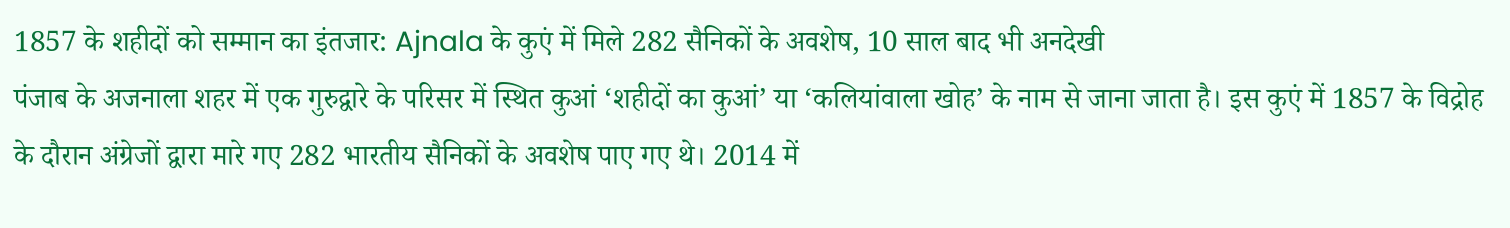1857 के शहीदों को सम्मान का इंतजार: Ajnala के कुएं में मिले 282 सैनिकों के अवशेष, 10 साल बाद भी अनदेखी
पंजाब के अजनाला शहर में एक गुरुद्वारे के परिसर में स्थित कुआं ‘शहीदों का कुआं’ या ‘कलियांवाला खोह’ के नाम से जाना जाता है। इस कुएं में 1857 के विद्रोह के दौरान अंग्रेजों द्वारा मारे गए 282 भारतीय सैनिकों के अवशेष पाए गए थे। 2014 में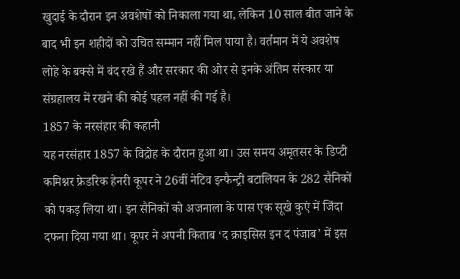खुदाई के दौरान इन अवशेषों को निकाला गया था, लेकिन 10 साल बीत जाने के बाद भी इन शहीदों को उचित सम्मान नहीं मिल पाया है। वर्तमान में ये अवशेष लोहे के बक्से में बंद रखे हैं और सरकार की ओर से इनके अंतिम संस्कार या संग्रहालय में रखने की कोई पहल नहीं की गई है।
1857 के नरसंहार की कहानी
यह नरसंहार 1857 के विद्रोह के दौरान हुआ था। उस समय अमृतसर के डिप्टी कमिश्नर फ्रेडरिक हेनरी कूपर ने 26वीं नेटिव इन्फैन्ट्री बटालियन के 282 सैनिकों को पकड़ लिया था। इन सैनिकों को अजनाला के पास एक सूखे कुएं में जिंदा दफना दिया गया था। कूपर ने अपनी किताब ‘द क्राइसिस इन द पंजाब’ में इस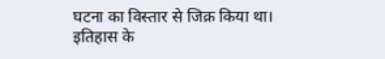घटना का विस्तार से जिक्र किया था।
इतिहास के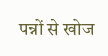पन्नों से खोज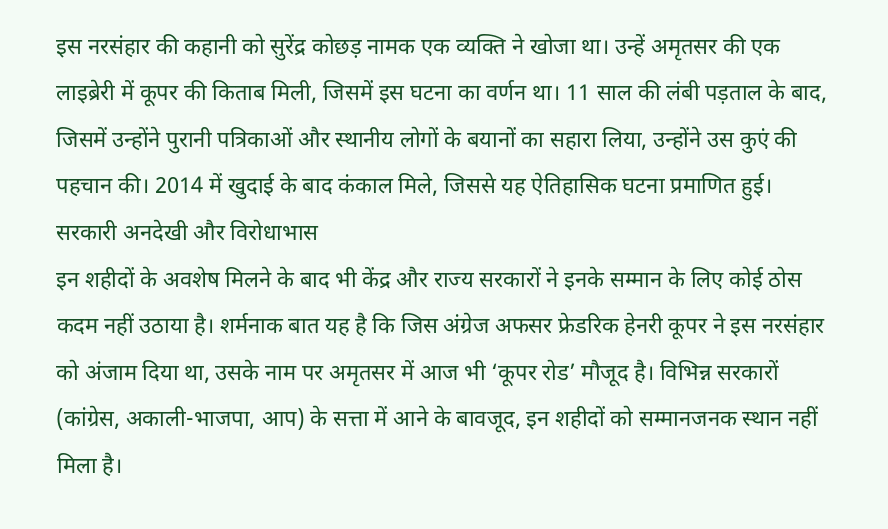इस नरसंहार की कहानी को सुरेंद्र कोछड़ नामक एक व्यक्ति ने खोजा था। उन्हें अमृतसर की एक लाइब्रेरी में कूपर की किताब मिली, जिसमें इस घटना का वर्णन था। 11 साल की लंबी पड़ताल के बाद, जिसमें उन्होंने पुरानी पत्रिकाओं और स्थानीय लोगों के बयानों का सहारा लिया, उन्होंने उस कुएं की पहचान की। 2014 में खुदाई के बाद कंकाल मिले, जिससे यह ऐतिहासिक घटना प्रमाणित हुई।
सरकारी अनदेखी और विरोधाभास
इन शहीदों के अवशेष मिलने के बाद भी केंद्र और राज्य सरकारों ने इनके सम्मान के लिए कोई ठोस कदम नहीं उठाया है। शर्मनाक बात यह है कि जिस अंग्रेज अफसर फ्रेडरिक हेनरी कूपर ने इस नरसंहार को अंजाम दिया था, उसके नाम पर अमृतसर में आज भी ‘कूपर रोड’ मौजूद है। विभिन्न सरकारों (कांग्रेस, अकाली-भाजपा, आप) के सत्ता में आने के बावजूद, इन शहीदों को सम्मानजनक स्थान नहीं मिला है।